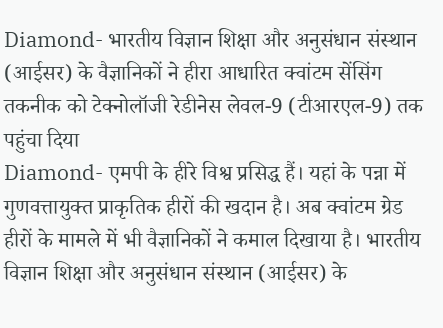Diamond- भारतीय विज्ञान शिक्षा और अनुसंधान संस्थान (आईसर) के वैज्ञानिकों ने हीरा आधारित क्वांटम सेंसिंग तकनीक को टेक्नोलॉजी रेडीनेस लेवल-9 (टीआरएल-9) तक पहुंचा दिया
Diamond- एमपी के हीरे विश्व प्रसिद्ध हैं। यहां के पन्ना में गुणवत्तायुक्त प्राकृतिक हीरों की खदान है। अब क्वांटम ग्रेड हीरों के मामले में भी वैज्ञानिकों ने कमाल दिखाया है। भारतीय विज्ञान शिक्षा और अनुसंधान संस्थान (आईसर) के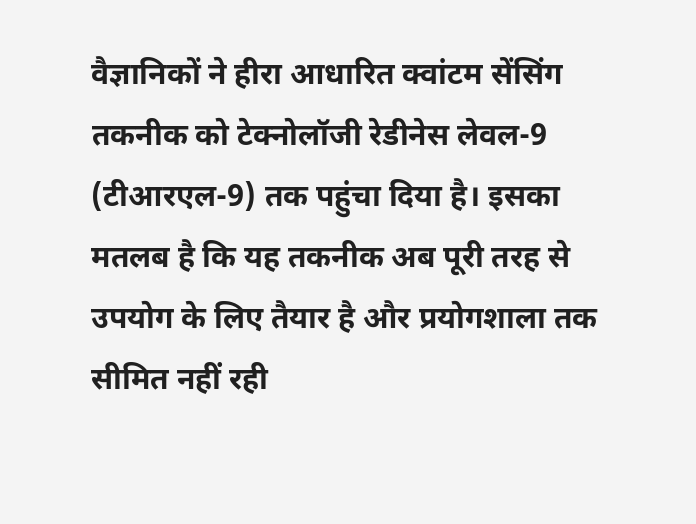वैज्ञानिकों ने हीरा आधारित क्वांटम सेंसिंग तकनीक को टेक्नोलॉजी रेडीनेस लेवल-9 (टीआरएल-9) तक पहुंचा दिया है। इसका मतलब है कि यह तकनीक अब पूरी तरह से उपयोग के लिए तैयार है और प्रयोगशाला तक सीमित नहीं रही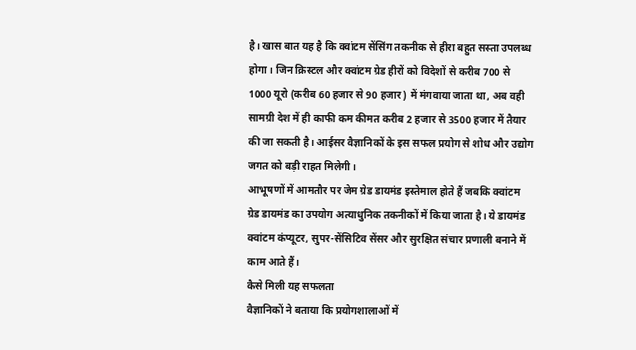है। खास बात यह है कि क्वांटम सेंसिंग तकनीक से हीरा बहुत सस्ता उपलब्ध होगा। जिन क्रिस्टल और क्वांटम ग्रेड हीरों को विदेशों से करीब 700 से 1000 यूरो (करीब 60 हजार से 90 हजार) में मंगवाया जाता था, अब वही सामग्री देश में ही काफी कम कीमत करीब 2 हजार से 3500 हजार में तैयार की जा सकती है। आईसर वैज्ञानिकों के इस सफल प्रयोग से शोध और उद्योग जगत को बड़ी राहत मिलेगी।
आभूषणों में आमतौर पर जेम ग्रेड डायमंड इस्तेमाल होते हैं जबकि क्वांटम ग्रेड डायमंड का उपयोग अत्याधुनिक तकनीकों में किया जाता है। ये डायमंड क्वांटम कंप्यूटर, सुपर-सेंसिटिव सेंसर और सुरक्षित संचार प्रणाली बनाने में काम आते हैं।
कैसे मिली यह सफलता
वैज्ञानिकों ने बताया कि प्रयोगशालाओं में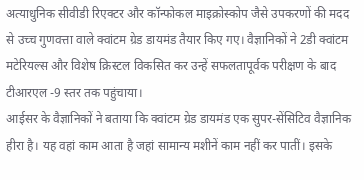अत्याधुनिक सीवीडी रिएक्टर और कॉन्फोकल माइक्रोस्कोप जैसे उपकरणों की मदद से उच्च गुणवत्ता वाले क्वांटम ग्रेड डायमंड तैयार किए गए। वैज्ञानिकों ने 2डी क्वांटम मटेरियल्स और विशेष क्रिस्टल विकसित कर उन्हें सफलतापूर्वक परीक्षण के बाद टीआरएल -9 स्तर तक पहुंचाया।
आईसर के वैज्ञानिकों ने बताया कि क्वांटम ग्रेड डायमंड एक सुपर-सेंसिटिव वैज्ञानिक हीरा है। यह वहां काम आता है जहां सामान्य मशीनें काम नहीं कर पातीं। इसके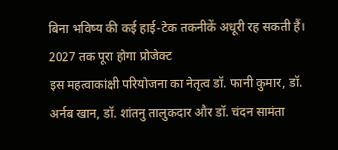बिना भविष्य की कई हाई-टेक तकनीकें अधूरी रह सकती हैं।
2027 तक पूरा होगा प्रोजेक्ट
इस महत्वाकांक्षी परियोजना का नेतृत्व डॉ. फानी कुमार, डॉ. अर्नब खान, डॉ. शांतनु तालुकदार और डॉ. चंदन सामंता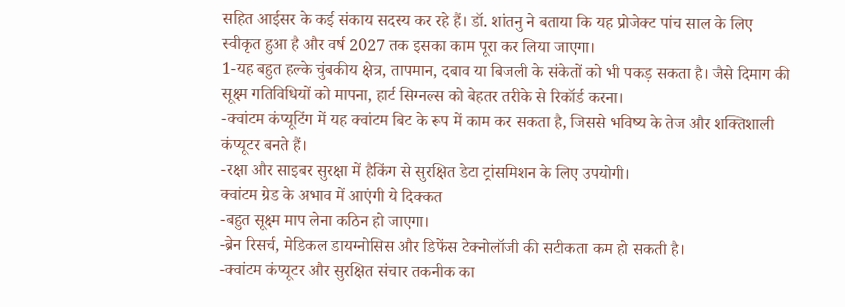सहित आईसर के कई संकाय सदस्य कर रहे हैं। डॉ. शांतनु ने बताया कि यह प्रोजेक्ट पांच साल के लिए स्वीकृत हुआ है और वर्ष 2027 तक इसका काम पूरा कर लिया जाएगा।
1-यह बहुत हल्के चुंबकीय क्षेत्र, तापमान, दबाव या बिजली के संकेतों को भी पकड़ सकता है। जैसे दिमाग की सूक्ष्म गतिविधियों को मापना, हार्ट सिग्नल्स को बेहतर तरीके से रिकॉर्ड करना।
-क्वांटम कंप्यूटिंग में यह क्वांटम बिट के रूप में काम कर सकता है, जिससे भविष्य के तेज और शक्तिशाली कंप्यूटर बनते हैं।
-रक्षा और साइबर सुरक्षा में हैकिंग से सुरक्षित डेटा ट्रांसमिशन के लिए उपयोगी।
क्वांटम ग्रेड के अभाव में आएंगी ये दिक्कत
-बहुत सूक्ष्म माप लेना कठिन हो जाएगा।
-ब्रेन रिसर्च, मेडिकल डायग्नोसिस और डिफेंस टेक्नोलॉजी की सटीकता कम हो सकती है।
-क्वांटम कंप्यूटर और सुरक्षित संचार तकनीक का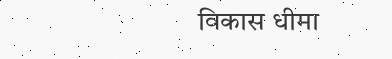विकास धीमा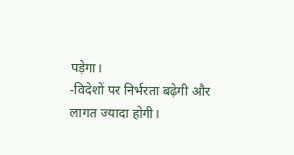पड़ेगा।
-विदेशों पर निर्भरता बढ़ेगी और लागत ज्यादा होगी।